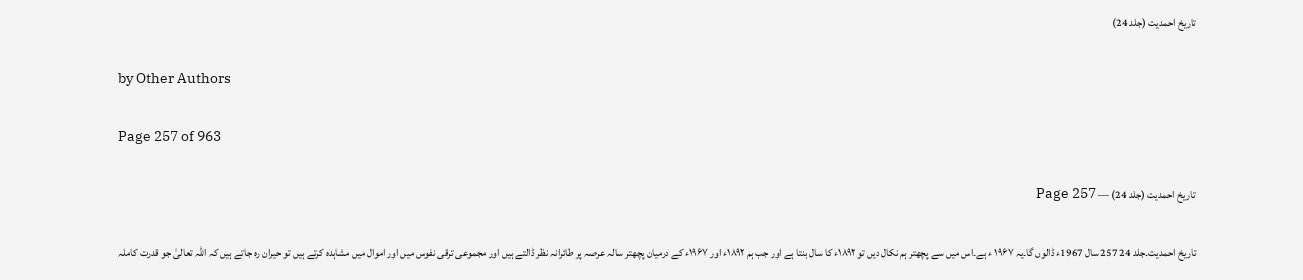تاریخ احمدیت (جلد 24)

by Other Authors

Page 257 of 963

تاریخ احمدیت (جلد 24) — Page 257

تاریخ احمدیت۔جلد 24 257 سال 1967ء ڈالوں گا۔یہ ۱۹۶۷ ء ہے۔اس میں سے پچھتر ہم نکال دیں تو ۱۸۹۲ء کا سال بنتا ہے اور جب ہم ۱۸۹۲ء اور ۱۹۶۷ء کے درمیان پچھتر سالہ عرصہ پر طائرانہ نظر ڈالتے ہیں اور مجموعی ترقی نفوس میں اور اموال میں مشاہدہ کرتے ہیں تو حیران رہ جاتے ہیں کہ اللہ تعالیٰ جو قدرت کاملہ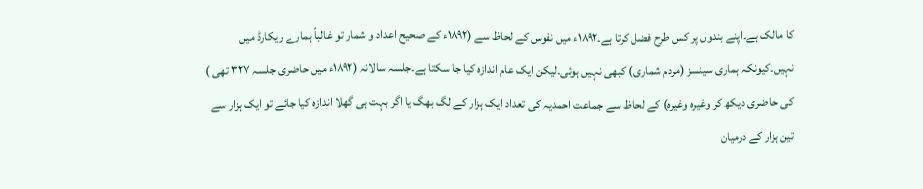کا مالک ہے۔اپنے بندوں پر کس طرح فضل کرتا ہے۔۱۸۹۲ء میں نفوس کے لحاظ سے (۱۸۹۲ء کے صحیح اعداد و شمار تو غالباً ہمارے ریکارڈ میں نہیں۔کیونکہ ہماری سینسز (مردم شماری) کبھی نہیں ہوئی۔لیکن ایک عام اندازہ کیا جا سکتا ہے۔جلسہ سالانہ (۱۸۹۲ء میں حاضری جلسہ ۳۲۷ تھی ) کی حاضری دیکھ کر وغیرہ وغیرہ) کے لحاظ سے جماعت احمدیہ کی تعداد ایک ہزار کے لگ بھگ یا اگر بہت ہی گھلا اندازہ کیا جائے تو ایک ہزار سے تین ہزار کے درمیان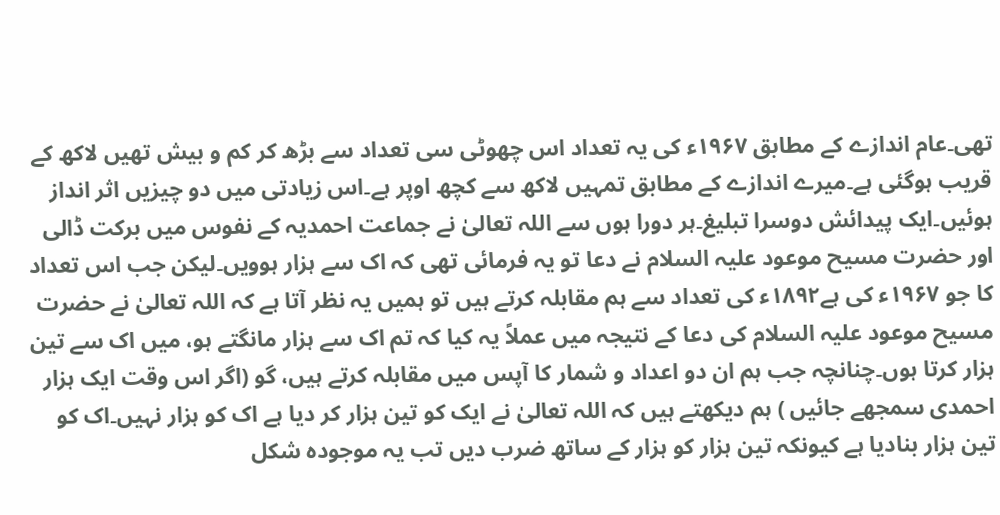تھی۔عام اندازے کے مطابق ۱۹۶۷ء کی یہ تعداد اس چھوٹی سی تعداد سے بڑھ کر کم و بیش تھیں لاکھ کے قریب ہوگئی ہے۔میرے اندازے کے مطابق تمہیں لاکھ سے کچھ اوپر ہے۔اس زیادتی میں دو چیزیں اثر انداز ہوئیں۔ایک پیدائش دوسرا تبلیغ۔ہر دورا ہوں سے اللہ تعالیٰ نے جماعت احمدیہ کے نفوس میں برکت ڈالی اور حضرت مسیح موعود علیہ السلام نے دعا تو یہ فرمائی تھی کہ اک سے ہزار ہوویں۔لیکن جب اس تعداد کا جو ۱۹۶۷ء کی ہے۱۸۹۲ء کی تعداد سے ہم مقابلہ کرتے ہیں تو ہمیں یہ نظر آتا ہے کہ اللہ تعالیٰ نے حضرت مسیح موعود علیہ السلام کی دعا کے نتیجہ میں عملاً یہ کیا کہ تم اک سے ہزار مانگتے ہو، میں اک سے تین ہزار کرتا ہوں۔چنانچہ جب ہم ان دو اعداد و شمار کا آپس میں مقابلہ کرتے ہیں، گو (اگر اس وقت ایک ہزار احمدی سمجھے جائیں ) ہم دیکھتے ہیں کہ اللہ تعالیٰ نے ایک کو تین ہزار کر دیا ہے اک کو ہزار نہیں۔اک کو تین ہزار بنادیا ہے کیونکہ تین ہزار کو ہزار کے ساتھ ضرب دیں تب یہ موجودہ شکل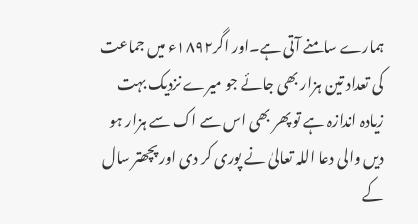ہمارے سامنے آتی ہے۔اور اگر۱۸۹۲ء میں جماعت کی تعداد تین ہزار بھی جائے جو میرے نزدیک بہت زیادہ اندازہ ہے تو پھر بھی اس سے اک سے ہزار ہو دیں والی دعا اللہ تعالیٰ نے پوری کر دی اور پچھتر سال کے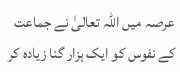عرصہ میں اللہ تعالیٰ نے جماعت کے نفوس کو ایک ہزار گنا زیادہ کر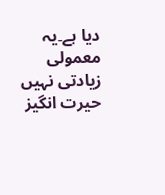دیا ہے۔یہ معمولی زیادتی نہیں حیرت انگیز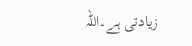زیادتی ہے۔اللہ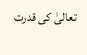تعالیٰ کی قدرت